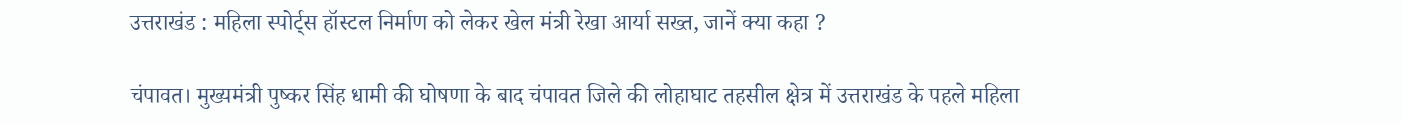उत्तराखंड : महिला स्पोर्ट्स हॉस्टल निर्माण को लेकर खेल मंत्री रेखा आर्या सख्त, जानें क्या कहा ?

चंपावत। मुख्यमंत्री पुष्कर सिंह धामी की घोषणा के बाद चंपावत जिले की लोहाघाट तहसील क्षेत्र में उत्तराखंड के पहले महिला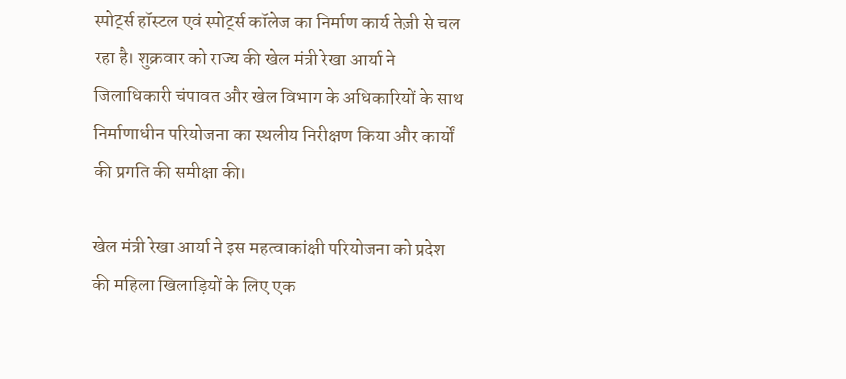स्पोर्ट्स हॉस्टल एवं स्पोर्ट्स कॉलेज का निर्माण कार्य तेज़ी से चल रहा है। शुक्रवार को राज्य की खेल मंत्री रेखा आर्या ने जिलाधिकारी चंपावत और खेल विभाग के अधिकारियों के साथ निर्माणाधीन परियोजना का स्थलीय निरीक्षण किया और कार्यों की प्रगति की समीक्षा की।

खेल मंत्री रेखा आर्या ने इस महत्वाकांक्षी परियोजना को प्रदेश की महिला खिलाड़ियों के लिए एक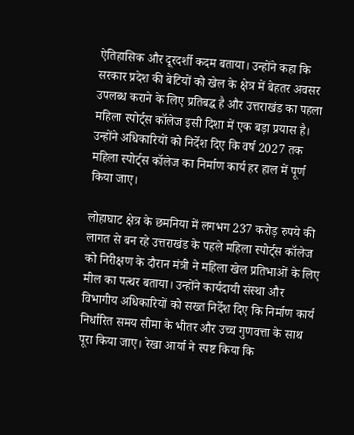ऐतिहासिक और दूरदर्शी कदम बताया। उन्होंने कहा कि सरकार प्रदेश की बेटियों को खेल के क्षेत्र में बेहतर अवसर उपलब्ध कराने के लिए प्रतिबद्ध है और उत्तराखंड का पहला महिला स्पोर्ट्स कॉलेज इसी दिशा में एक बड़ा प्रयास है। उन्होंने अधिकारियों को निर्देश दिए कि वर्ष 2027 तक महिला स्पोर्ट्स कॉलेज का निर्माण कार्य हर हाल में पूर्ण किया जाए।

लोहाघाट क्षेत्र के छमनिया में लगभग 237 करोड़ रुपये की लागत से बन रहे उत्तराखंड के पहले महिला स्पोर्ट्स कॉलेज को निरीक्षण के दौरान मंत्री ने महिला खेल प्रतिभाओं के लिए मील का पत्थर बताया। उन्होंने कार्यदायी संस्था और विभागीय अधिकारियों को सख्त निर्देश दिए कि निर्माण कार्य निर्धारित समय सीमा के भीतर और उच्च गुणवत्ता के साथ पूरा किया जाए। रेखा आर्या ने स्पष्ट किया कि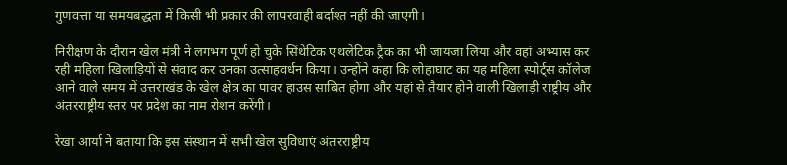गुणवत्ता या समयबद्धता में किसी भी प्रकार की लापरवाही बर्दाश्त नहीं की जाएगी।

निरीक्षण के दौरान खेल मंत्री ने लगभग पूर्ण हो चुके सिंथेटिक एथलेटिक ट्रैक का भी जायजा लिया और वहां अभ्यास कर रही महिला खिलाड़ियों से संवाद कर उनका उत्साहवर्धन किया। उन्होंने कहा कि लोहाघाट का यह महिला स्पोर्ट्स कॉलेज आने वाले समय में उत्तराखंड के खेल क्षेत्र का पावर हाउस साबित होगा और यहां से तैयार होने वाली खिलाड़ी राष्ट्रीय और अंतरराष्ट्रीय स्तर पर प्रदेश का नाम रोशन करेंगी।

रेखा आर्या ने बताया कि इस संस्थान में सभी खेल सुविधाएं अंतरराष्ट्रीय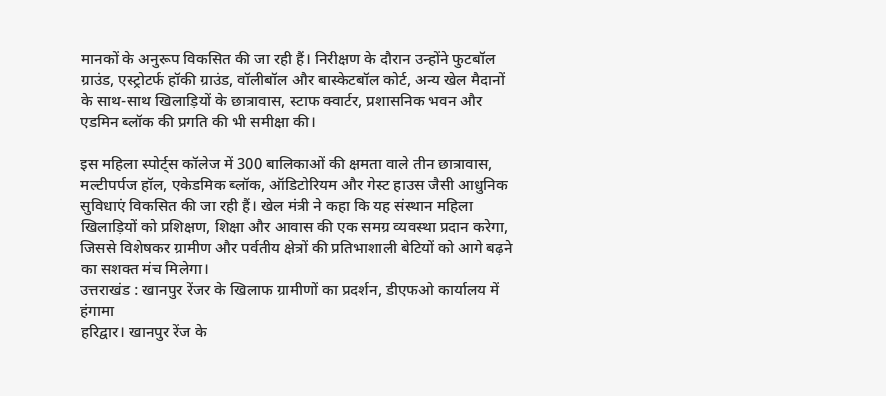मानकों के अनुरूप विकसित की जा रही हैं। निरीक्षण के दौरान उन्होंने फुटबॉल ग्राउंड, एस्ट्रोटर्फ हॉकी ग्राउंड, वॉलीबॉल और बास्केटबॉल कोर्ट, अन्य खेल मैदानों के साथ-साथ खिलाड़ियों के छात्रावास, स्टाफ क्वार्टर, प्रशासनिक भवन और एडमिन ब्लॉक की प्रगति की भी समीक्षा की।

इस महिला स्पोर्ट्स कॉलेज में 300 बालिकाओं की क्षमता वाले तीन छात्रावास, मल्टीपर्पज हॉल, एकेडमिक ब्लॉक, ऑडिटोरियम और गेस्ट हाउस जैसी आधुनिक सुविधाएं विकसित की जा रही हैं। खेल मंत्री ने कहा कि यह संस्थान महिला खिलाड़ियों को प्रशिक्षण, शिक्षा और आवास की एक समग्र व्यवस्था प्रदान करेगा, जिससे विशेषकर ग्रामीण और पर्वतीय क्षेत्रों की प्रतिभाशाली बेटियों को आगे बढ़ने का सशक्त मंच मिलेगा।
उत्तराखंड : खानपुर रेंजर के खिलाफ ग्रामीणों का प्रदर्शन, डीएफओ कार्यालय में हंगामा
हरिद्वार। खानपुर रेंज के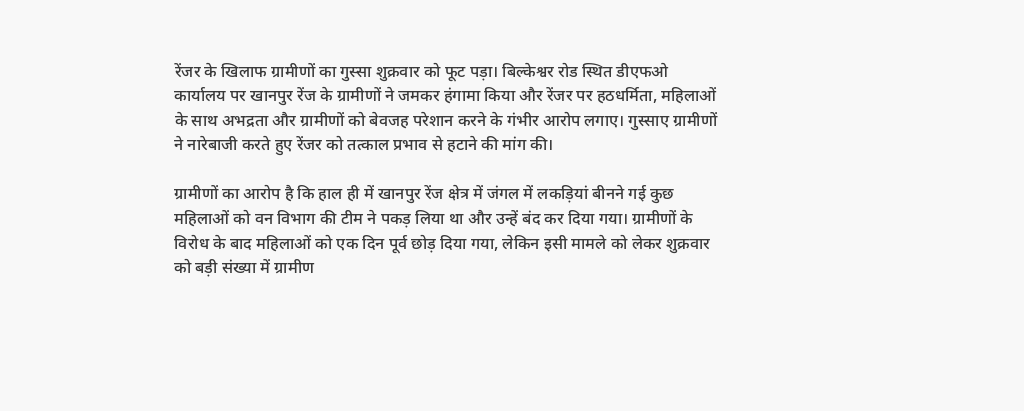रेंजर के खिलाफ ग्रामीणों का गुस्सा शुक्रवार को फूट पड़ा। बिल्केश्वर रोड स्थित डीएफओ कार्यालय पर खानपुर रेंज के ग्रामीणों ने जमकर हंगामा किया और रेंजर पर हठधर्मिता, महिलाओं के साथ अभद्रता और ग्रामीणों को बेवजह परेशान करने के गंभीर आरोप लगाए। गुस्साए ग्रामीणों ने नारेबाजी करते हुए रेंजर को तत्काल प्रभाव से हटाने की मांग की।

ग्रामीणों का आरोप है कि हाल ही में खानपुर रेंज क्षेत्र में जंगल में लकड़ियां बीनने गई कुछ महिलाओं को वन विभाग की टीम ने पकड़ लिया था और उन्हें बंद कर दिया गया। ग्रामीणों के विरोध के बाद महिलाओं को एक दिन पूर्व छोड़ दिया गया, लेकिन इसी मामले को लेकर शुक्रवार को बड़ी संख्या में ग्रामीण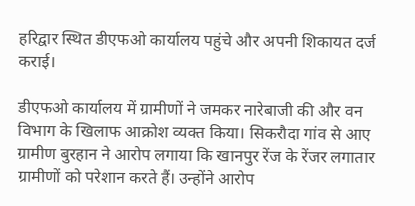हरिद्वार स्थित डीएफओ कार्यालय पहुंचे और अपनी शिकायत दर्ज कराई।

डीएफओ कार्यालय में ग्रामीणों ने जमकर नारेबाजी की और वन विभाग के खिलाफ आक्रोश व्यक्त किया। सिकरौदा गांव से आए ग्रामीण बुरहान ने आरोप लगाया कि खानपुर रेंज के रेंजर लगातार ग्रामीणों को परेशान करते हैं। उन्होंने आरोप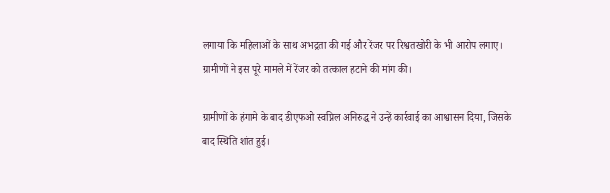लगाया कि महिलाओं के साथ अभद्रता की गई और रेंजर पर रिश्वतखोरी के भी आरोप लगाए। ग्रामीणों ने इस पूरे मामले में रेंजर को तत्काल हटाने की मांग की।

ग्रामीणों के हंगामे के बाद डीएफओ स्वप्निल अनिरुद्ध ने उन्हें कार्रवाई का आश्वासन दिया, जिसके बाद स्थिति शांत हुई।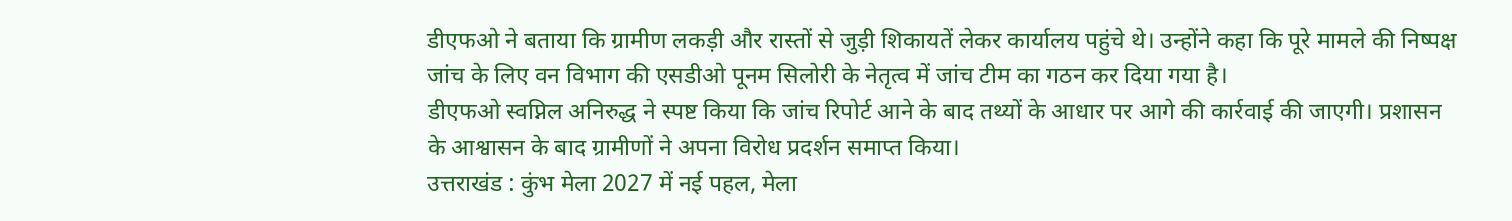डीएफओ ने बताया कि ग्रामीण लकड़ी और रास्तों से जुड़ी शिकायतें लेकर कार्यालय पहुंचे थे। उन्होंने कहा कि पूरे मामले की निष्पक्ष जांच के लिए वन विभाग की एसडीओ पूनम सिलोरी के नेतृत्व में जांच टीम का गठन कर दिया गया है।
डीएफओ स्वप्निल अनिरुद्ध ने स्पष्ट किया कि जांच रिपोर्ट आने के बाद तथ्यों के आधार पर आगे की कार्रवाई की जाएगी। प्रशासन के आश्वासन के बाद ग्रामीणों ने अपना विरोध प्रदर्शन समाप्त किया।
उत्तराखंड : कुंभ मेला 2027 में नई पहल, मेला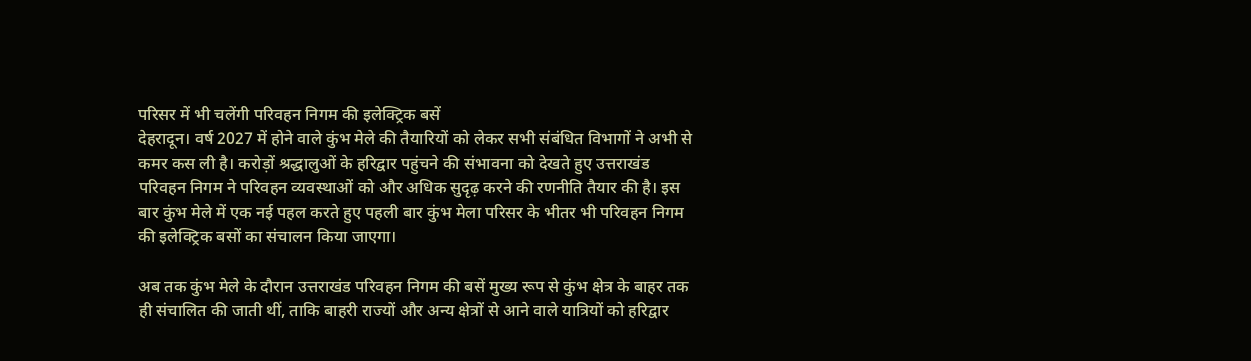परिसर में भी चलेंगी परिवहन निगम की इलेक्ट्रिक बसें
देहरादून। वर्ष 2027 में होने वाले कुंभ मेले की तैयारियों को लेकर सभी संबंधित विभागों ने अभी से कमर कस ली है। करोड़ों श्रद्धालुओं के हरिद्वार पहुंचने की संभावना को देखते हुए उत्तराखंड परिवहन निगम ने परिवहन व्यवस्थाओं को और अधिक सुदृढ़ करने की रणनीति तैयार की है। इस बार कुंभ मेले में एक नई पहल करते हुए पहली बार कुंभ मेला परिसर के भीतर भी परिवहन निगम की इलेक्ट्रिक बसों का संचालन किया जाएगा।

अब तक कुंभ मेले के दौरान उत्तराखंड परिवहन निगम की बसें मुख्य रूप से कुंभ क्षेत्र के बाहर तक ही संचालित की जाती थीं, ताकि बाहरी राज्यों और अन्य क्षेत्रों से आने वाले यात्रियों को हरिद्वार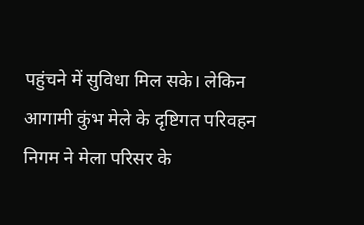पहुंचने में सुविधा मिल सके। लेकिन आगामी कुंभ मेले के दृष्टिगत परिवहन निगम ने मेला परिसर के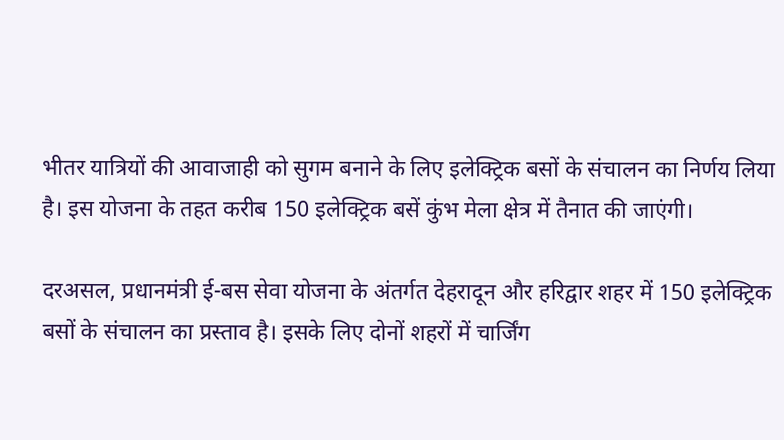भीतर यात्रियों की आवाजाही को सुगम बनाने के लिए इलेक्ट्रिक बसों के संचालन का निर्णय लिया है। इस योजना के तहत करीब 150 इलेक्ट्रिक बसें कुंभ मेला क्षेत्र में तैनात की जाएंगी।

दरअसल, प्रधानमंत्री ई-बस सेवा योजना के अंतर्गत देहरादून और हरिद्वार शहर में 150 इलेक्ट्रिक बसों के संचालन का प्रस्ताव है। इसके लिए दोनों शहरों में चार्जिंग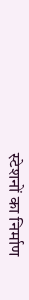स्टेशनों का निर्माण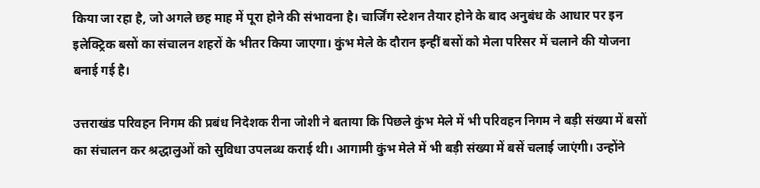किया जा रहा है, जो अगले छह माह में पूरा होने की संभावना है। चार्जिंग स्टेशन तैयार होने के बाद अनुबंध के आधार पर इन इलेक्ट्रिक बसों का संचालन शहरों के भीतर किया जाएगा। कुंभ मेले के दौरान इन्हीं बसों को मेला परिसर में चलाने की योजना बनाई गई है।

उत्तराखंड परिवहन निगम की प्रबंध निदेशक रीना जोशी ने बताया कि पिछले कुंभ मेले में भी परिवहन निगम ने बड़ी संख्या में बसों का संचालन कर श्रद्धालुओं को सुविधा उपलब्ध कराई थी। आगामी कुंभ मेले में भी बड़ी संख्या में बसें चलाई जाएंगी। उन्होंने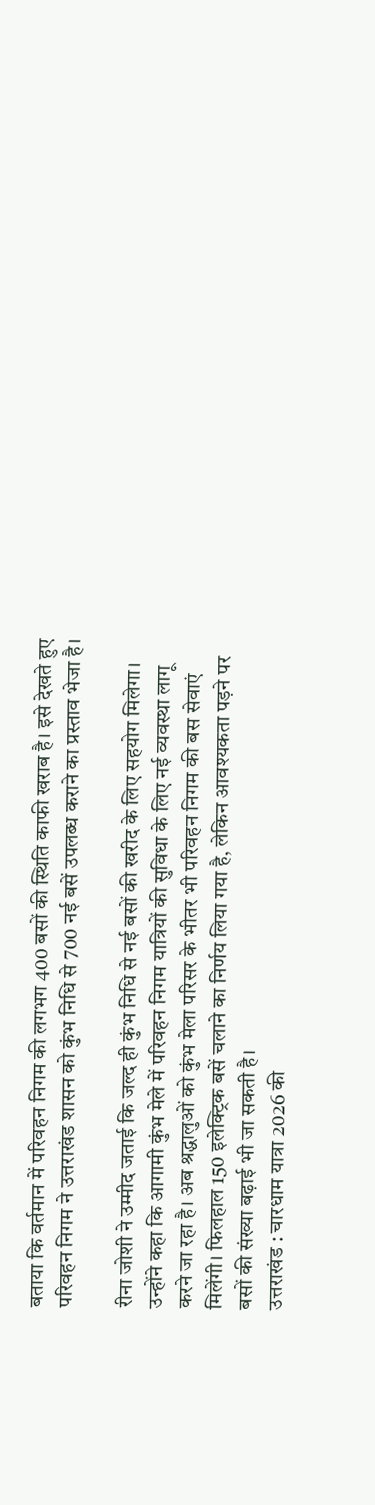बताया कि वर्तमान में परिवहन निगम की लगभग 400 बसों की स्थिति काफी खराब है। इसे देखते हुए परिवहन निगम ने उत्तराखंड शासन को कुंभ निधि से 700 नई बसें उपलब्ध कराने का प्रस्ताव भेजा है।

रीना जोशी ने उम्मीद जताई कि जल्द ही कुंभ निधि से नई बसों की खरीद के लिए सहयोग मिलेगा। उन्होंने कहा कि आगामी कुंभ मेले में परिवहन निगम यात्रियों की सुविधा के लिए नई व्यवस्था लागू करने जा रहा है। अब श्रद्धालुओं को कुंभ मेला परिसर के भीतर भी परिवहन निगम की बस सेवाएं मिलेंगी। फिलहाल 150 इलेक्ट्रिक बसें चलाने का निर्णय लिया गया है, लेकिन आवश्यकता पड़ने पर बसों की संख्या बढ़ाई भी जा सकती है।
उत्तराखंड : चारधाम यात्रा 2026 की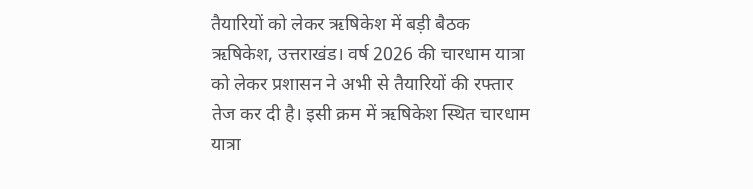तैयारियों को लेकर ऋषिकेश में बड़ी बैठक
ऋषिकेश, उत्तराखंड। वर्ष 2026 की चारधाम यात्रा को लेकर प्रशासन ने अभी से तैयारियों की रफ्तार तेज कर दी है। इसी क्रम में ऋषिकेश स्थित चारधाम यात्रा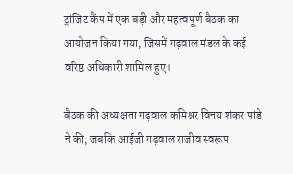ट्रांजिट कैंप में एक बड़ी और महत्वपूर्ण बैठक का आयोजन किया गया, जिसमें गढ़वाल मंडल के कई वरिष्ठ अधिकारी शामिल हुए।

बैठक की अध्यक्षता गढ़वाल कमिश्नर विनय शंकर पांडे ने की, जबकि आईजी गढ़वाल राजीव स्वरूप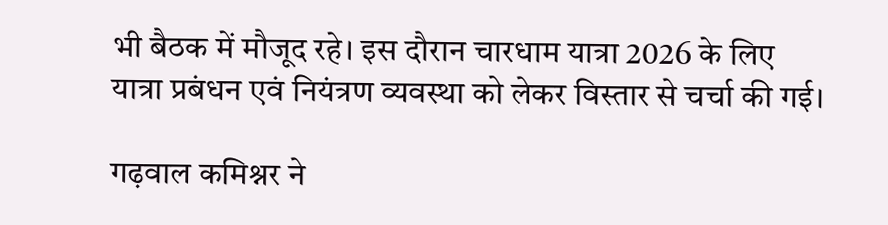भी बैठक में मौजूद रहे। इस दौरान चारधाम यात्रा 2026 के लिए यात्रा प्रबंधन एवं नियंत्रण व्यवस्था को लेकर विस्तार से चर्चा की गई।

गढ़वाल कमिश्नर ने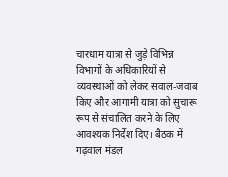चारधाम यात्रा से जुड़े विभिन्न विभागों के अधिकारियों से व्यवस्थाओं को लेकर सवाल-जवाब किए और आगामी यात्रा को सुचारू रूप से संचालित करने के लिए आवश्यक निर्देश दिए। बैठक में गढ़वाल मंडल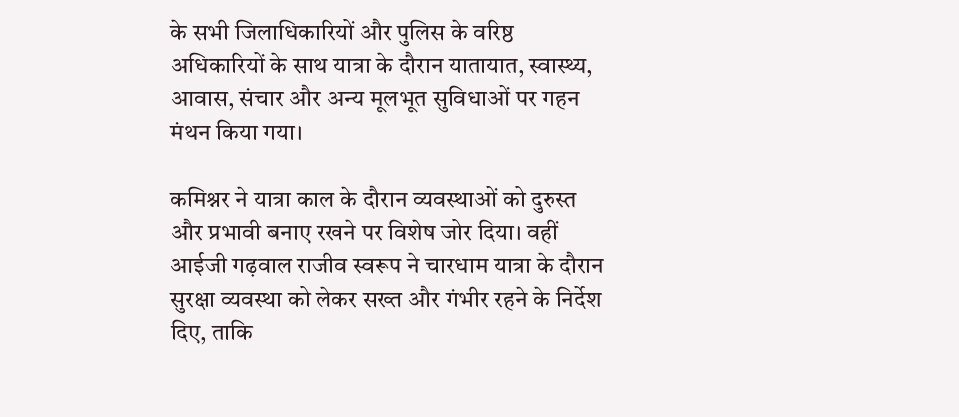के सभी जिलाधिकारियों और पुलिस के वरिष्ठ अधिकारियों के साथ यात्रा के दौरान यातायात, स्वास्थ्य, आवास, संचार और अन्य मूलभूत सुविधाओं पर गहन मंथन किया गया।

कमिश्नर ने यात्रा काल के दौरान व्यवस्थाओं को दुरुस्त और प्रभावी बनाए रखने पर विशेष जोर दिया। वहीं आईजी गढ़वाल राजीव स्वरूप ने चारधाम यात्रा के दौरान सुरक्षा व्यवस्था को लेकर सख्त और गंभीर रहने के निर्देश दिए, ताकि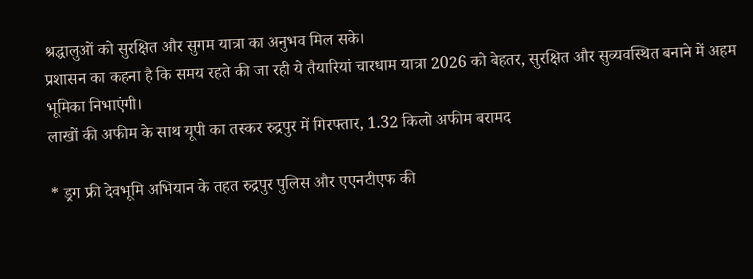श्रद्धालुओं को सुरक्षित और सुगम यात्रा का अनुभव मिल सके।
प्रशासन का कहना है कि समय रहते की जा रही ये तैयारियां चारधाम यात्रा 2026 को बेहतर, सुरक्षित और सुव्यवस्थित बनाने में अहम भूमिका निभाएंगी।
लाखों की अफीम के साथ यूपी का तस्कर रुद्रपुर में गिरफ्तार, 1.32 किलो अफीम बरामद

* ड्रग फ्री देवभूमि अभियान के तहत रुद्रपुर पुलिस और एएनटीएफ की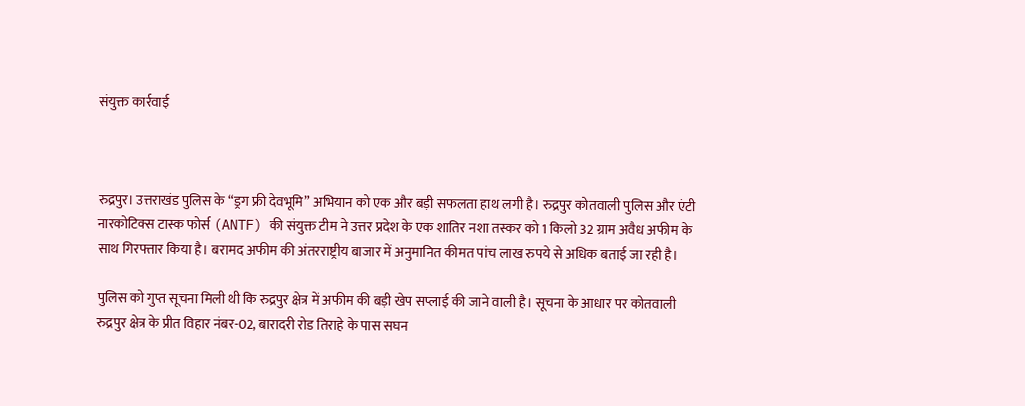संयुक्त कार्रवाई



रुद्रपुर। उत्तराखंड पुलिस के “ड्रग फ्री देवभूमि” अभियान को एक और बड़ी सफलता हाथ लगी है। रुद्रपुर कोतवाली पुलिस और एंटी नारकोटिक्स टास्क फोर्स (ANTF) की संयुक्त टीम ने उत्तर प्रदेश के एक शातिर नशा तस्कर को 1 किलो 32 ग्राम अवैध अफीम के साथ गिरफ्तार किया है। बरामद अफीम की अंतरराष्ट्रीय बाजार में अनुमानित कीमत पांच लाख रुपये से अधिक बताई जा रही है।

पुलिस को गुप्त सूचना मिली थी कि रुद्रपुर क्षेत्र में अफीम की बड़ी खेप सप्लाई की जाने वाली है। सूचना के आधार पर कोतवाली रुद्रपुर क्षेत्र के प्रीत विहार नंबर-02, बारादरी रोड तिराहे के पास सघन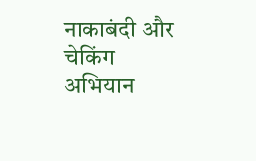नाकाबंदी और चेकिंग अभियान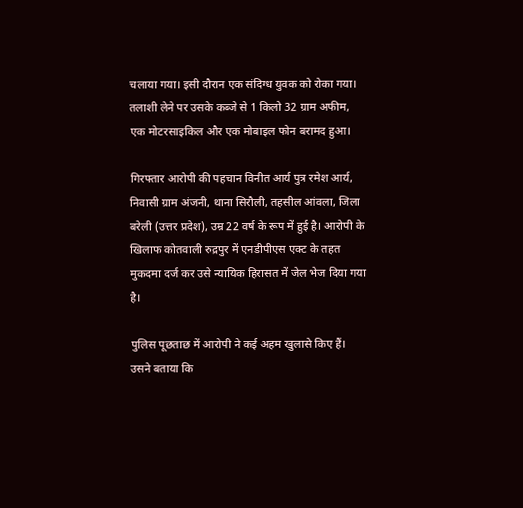चलाया गया। इसी दौरान एक संदिग्ध युवक को रोका गया। तलाशी लेने पर उसके कब्जे से 1 किलो 32 ग्राम अफीम, एक मोटरसाइकिल और एक मोबाइल फोन बरामद हुआ।

गिरफ्तार आरोपी की पहचान विनीत आर्य पुत्र रमेश आर्य, निवासी ग्राम अंजनी, थाना सिरौली, तहसील आंवला, जिला बरेली (उत्तर प्रदेश), उम्र 22 वर्ष के रूप में हुई है। आरोपी के खिलाफ कोतवाली रुद्रपुर में एनडीपीएस एक्ट के तहत मुकदमा दर्ज कर उसे न्यायिक हिरासत में जेल भेज दिया गया है।

पुलिस पूछताछ में आरोपी ने कई अहम खुलासे किए हैं। उसने बताया कि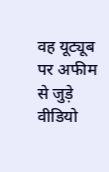वह यूट्यूब पर अफीम से जुड़े वीडियो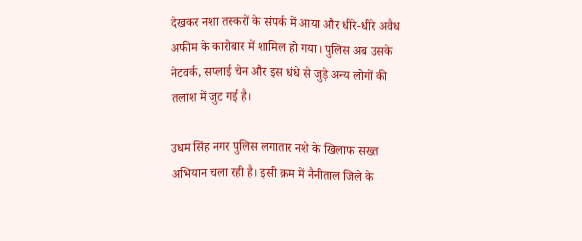देखकर नशा तस्करों के संपर्क में आया और धीरे-धीरे अवैध अफीम के कारोबार में शामिल हो गया। पुलिस अब उसके नेटवर्क, सप्लाई चेन और इस धंधे से जुड़े अन्य लोगों की तलाश में जुट गई है।

उधम सिंह नगर पुलिस लगातार नशे के खिलाफ सख्त अभियान चला रही है। इसी क्रम में नैनीताल जिले के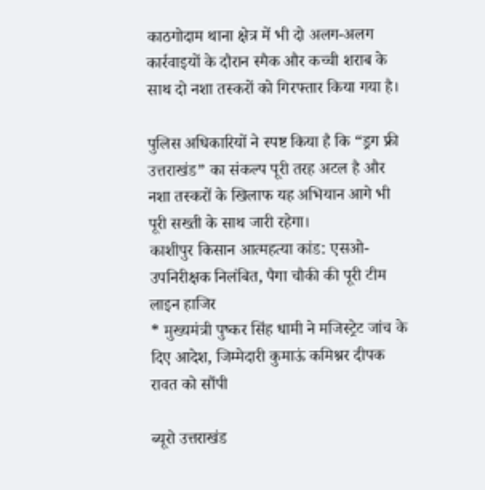काठगोदाम थाना क्षेत्र में भी दो अलग-अलग कार्रवाइयों के दौरान स्मैक और कच्ची शराब के साथ दो नशा तस्करों को गिरफ्तार किया गया है।

पुलिस अधिकारियों ने स्पष्ट किया है कि “ड्रग फ्री उत्तराखंड” का संकल्प पूरी तरह अटल है और नशा तस्करों के खिलाफ यह अभियान आगे भी पूरी सख्ती के साथ जारी रहेगा।
काशीपुर किसान आत्महत्या कांड: एसओ-उपनिरीक्षक निलंबित, पैगा चौकी की पूरी टीम लाइन हाजिर
* मुख्यमंत्री पुष्कर सिंह धामी ने मजिस्ट्रेट जांच के दिए आदेश, जिम्मेदारी कुमाऊं कमिश्नर दीपक रावत को सौंपी

ब्यूरो उत्तराखंड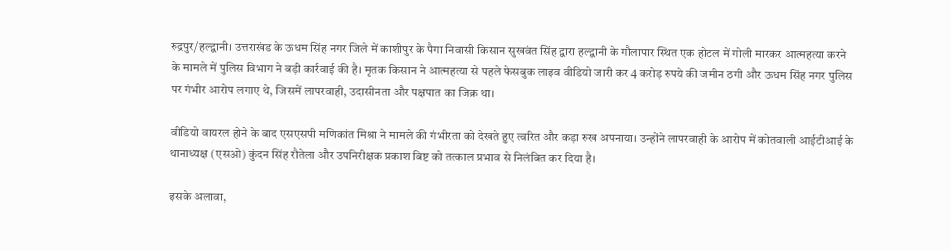रुद्रपुर/हल्द्वानी। उत्तराखंड के ऊधम सिंह नगर जिले में काशीपुर के पैगा निवासी किसान सुखवंत सिंह द्वारा हल्द्वानी के गौलापार स्थित एक होटल में गोली मारकर आत्महत्या करने के मामले में पुलिस विभाग ने बड़ी कार्रवाई की है। मृतक किसान ने आत्महत्या से पहले फेसबुक लाइव वीडियो जारी कर 4 करोड़ रुपये की जमीन ठगी और ऊधम सिंह नगर पुलिस पर गंभीर आरोप लगाए थे, जिसमें लापरवाही, उदासीनता और पक्षपात का जिक्र था।

वीडियो वायरल होने के बाद एसएसपी मणिकांत मिश्रा ने मामले की गंभीरता को देखते हुए त्वरित और कड़ा रुख अपनाया। उन्होंने लापरवाही के आरोप में कोतवाली आईटीआई के थानाध्यक्ष (एसओ) कुंदन सिंह रौतेला और उपनिरीक्षक प्रकाश बिष्ट को तत्काल प्रभाव से निलंबित कर दिया है।

इसके अलावा,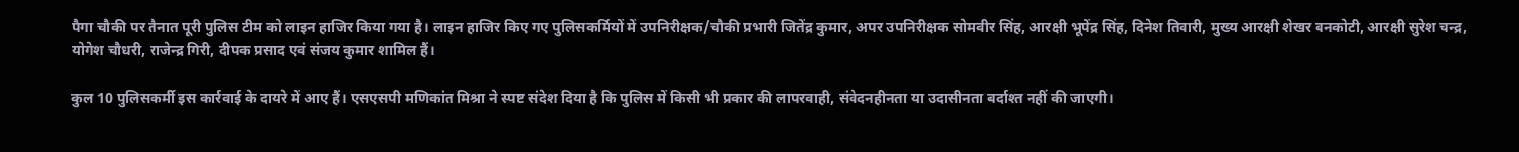पैगा चौकी पर तैनात पूरी पुलिस टीम को लाइन हाजिर किया गया है। लाइन हाजिर किए गए पुलिसकर्मियों में उपनिरीक्षक/चौकी प्रभारी जितेंद्र कुमार, अपर उपनिरीक्षक सोमवीर सिंह, आरक्षी भूपेंद्र सिंह, दिनेश तिवारी, मुख्य आरक्षी शेखर बनकोटी, आरक्षी सुरेश चन्द्र, योगेश चौधरी, राजेन्द्र गिरी, दीपक प्रसाद एवं संजय कुमार शामिल हैं।

कुल 10 पुलिसकर्मी इस कार्रवाई के दायरे में आए हैं। एसएसपी मणिकांत मिश्रा ने स्पष्ट संदेश दिया है कि पुलिस में किसी भी प्रकार की लापरवाही, संवेदनहीनता या उदासीनता बर्दाश्त नहीं की जाएगी।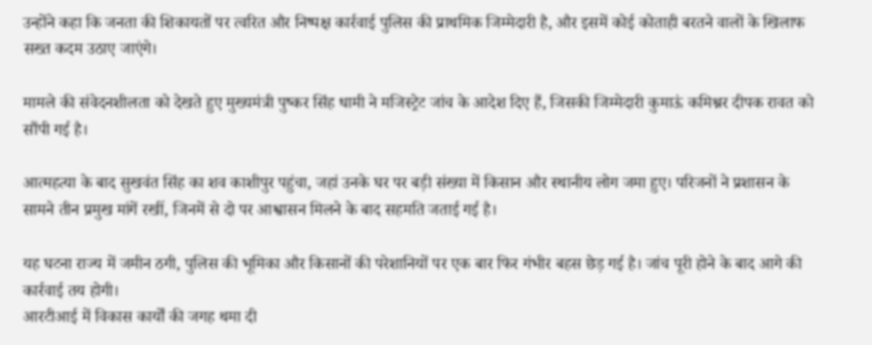उन्होंने कहा कि जनता की शिकायतों पर त्वरित और निष्पक्ष कार्रवाई पुलिस की प्राथमिक जिम्मेदारी है, और इसमें कोई कोताही बरतने वालों के खिलाफ सख्त कदम उठाए जाएंगे।

मामले की संवेदनशीलता को देखते हुए मुख्यमंत्री पुष्कर सिंह धामी ने मजिस्ट्रेट जांच के आदेश दिए हैं, जिसकी जिम्मेदारी कुमाऊं कमिश्नर दीपक रावत को सौंपी गई है।

आत्महत्या के बाद सुखवंत सिंह का शव काशीपुर पहुंचा, जहां उनके घर पर बड़ी संख्या में किसान और स्थानीय लोग जमा हुए। परिजनों ने प्रशासन के सामने तीन प्रमुख मांगें रखीं, जिनमें से दो पर आश्वासन मिलने के बाद सहमति जताई गई है।

यह घटना राज्य में जमीन ठगी, पुलिस की भूमिका और किसानों की परेशानियों पर एक बार फिर गंभीर बहस छेड़ गई है। जांच पूरी होने के बाद आगे की कार्रवाई तय होगी।
आरटीआई में विकास कार्यों की जगह थमा दी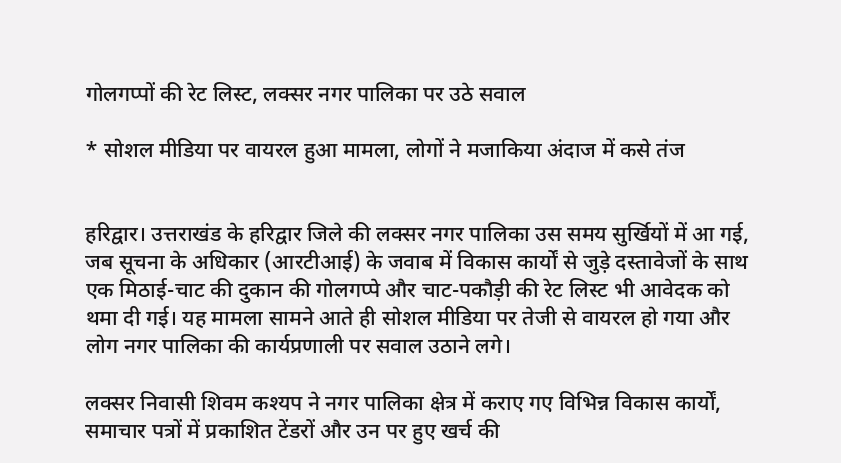गोलगप्पों की रेट लिस्ट, लक्सर नगर पालिका पर उठे सवाल

* सोशल मीडिया पर वायरल हुआ मामला, लोगों ने मजाकिया अंदाज में कसे तंज


हरिद्वार। उत्तराखंड के हरिद्वार जिले की लक्सर नगर पालिका उस समय सुर्खियों में आ गई, जब सूचना के अधिकार (आरटीआई) के जवाब में विकास कार्यों से जुड़े दस्तावेजों के साथ एक मिठाई-चाट की दुकान की गोलगप्पे और चाट-पकौड़ी की रेट लिस्ट भी आवेदक को थमा दी गई। यह मामला सामने आते ही सोशल मीडिया पर तेजी से वायरल हो गया और लोग नगर पालिका की कार्यप्रणाली पर सवाल उठाने लगे।

लक्सर निवासी शिवम कश्यप ने नगर पालिका क्षेत्र में कराए गए विभिन्न विकास कार्यों, समाचार पत्रों में प्रकाशित टेंडरों और उन पर हुए खर्च की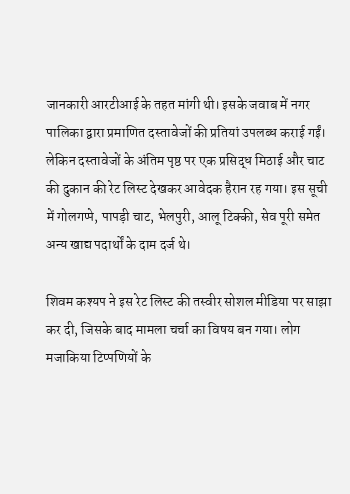जानकारी आरटीआई के तहत मांगी थी। इसके जवाब में नगर पालिका द्वारा प्रमाणित दस्तावेजों की प्रतियां उपलब्ध कराई गईं। लेकिन दस्तावेजों के अंतिम पृष्ठ पर एक प्रसिद्ध मिठाई और चाट की दुकान की रेट लिस्ट देखकर आवेदक हैरान रह गया। इस सूची में गोलगप्पे, पापड़ी चाट, भेलपुरी, आलू टिक्की, सेव पूरी समेत अन्य खाद्य पदार्थों के दाम दर्ज थे।

शिवम कश्यप ने इस रेट लिस्ट की तस्वीर सोशल मीडिया पर साझा कर दी, जिसके बाद मामला चर्चा का विषय बन गया। लोग मजाकिया टिप्पणियों के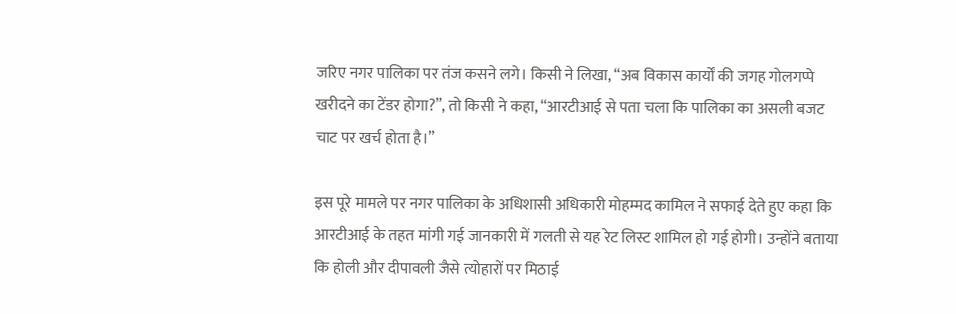जरिए नगर पालिका पर तंज कसने लगे। किसी ने लिखा, “अब विकास कार्यों की जगह गोलगप्पे खरीदने का टेंडर होगा?”, तो किसी ने कहा, “आरटीआई से पता चला कि पालिका का असली बजट चाट पर खर्च होता है।”

इस पूरे मामले पर नगर पालिका के अधिशासी अधिकारी मोहम्मद कामिल ने सफाई देते हुए कहा कि आरटीआई के तहत मांगी गई जानकारी में गलती से यह रेट लिस्ट शामिल हो गई होगी। उन्होंने बताया कि होली और दीपावली जैसे त्योहारों पर मिठाई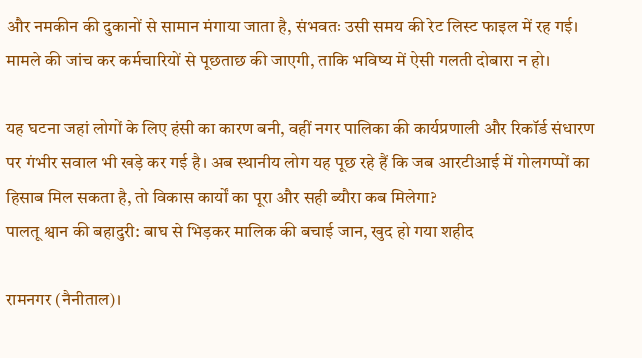और नमकीन की दुकानों से सामान मंगाया जाता है, संभवतः उसी समय की रेट लिस्ट फाइल में रह गई। मामले की जांच कर कर्मचारियों से पूछताछ की जाएगी, ताकि भविष्य में ऐसी गलती दोबारा न हो।

यह घटना जहां लोगों के लिए हंसी का कारण बनी, वहीं नगर पालिका की कार्यप्रणाली और रिकॉर्ड संधारण पर गंभीर सवाल भी खड़े कर गई है। अब स्थानीय लोग यह पूछ रहे हैं कि जब आरटीआई में गोलगप्पों का हिसाब मिल सकता है, तो विकास कार्यों का पूरा और सही ब्यौरा कब मिलेगा?
पालतू श्वान की बहादुरी: बाघ से भिड़कर मालिक की बचाई जान, खुद हो गया शहीद

रामनगर (नैनीताल)।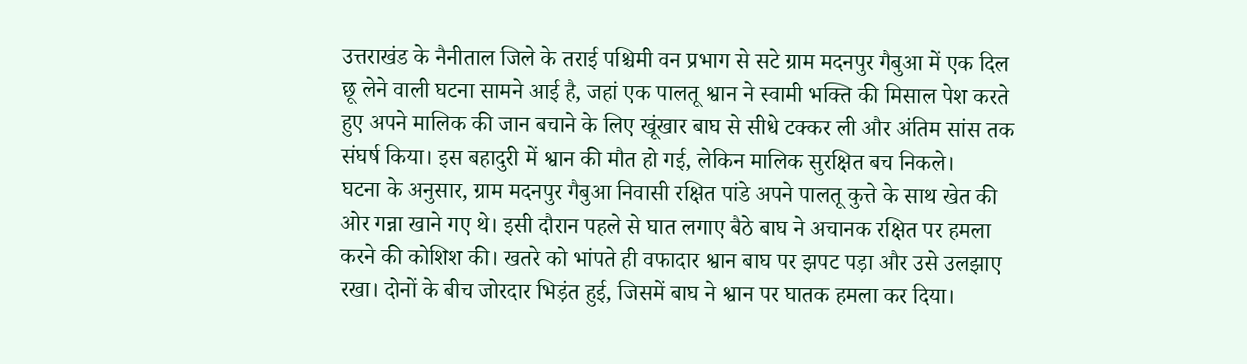उत्तराखंड के नैनीताल जिले के तराई पश्चिमी वन प्रभाग से सटे ग्राम मदनपुर गैबुआ में एक दिल छू लेने वाली घटना सामने आई है, जहां एक पालतू श्वान ने स्वामी भक्ति की मिसाल पेश करते हुए अपने मालिक की जान बचाने के लिए खूंखार बाघ से सीधे टक्कर ली और अंतिम सांस तक संघर्ष किया। इस बहादुरी में श्वान की मौत हो गई, लेकिन मालिक सुरक्षित बच निकले।
घटना के अनुसार, ग्राम मदनपुर गैबुआ निवासी रक्षित पांडे अपने पालतू कुत्ते के साथ खेत की ओर गन्ना खाने गए थे। इसी दौरान पहले से घात लगाए बैठे बाघ ने अचानक रक्षित पर हमला करने की कोशिश की। खतरे को भांपते ही वफादार श्वान बाघ पर झपट पड़ा और उसे उलझाए रखा। दोनों के बीच जोरदार भिड़ंत हुई, जिसमें बाघ ने श्वान पर घातक हमला कर दिया।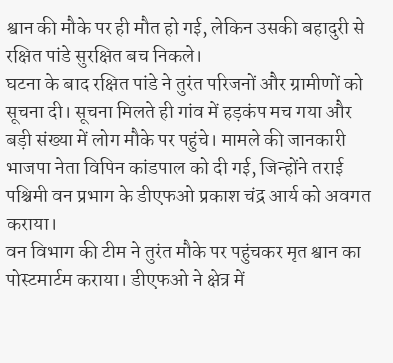श्वान की मौके पर ही मौत हो गई, लेकिन उसकी बहादुरी से रक्षित पांडे सुरक्षित बच निकले।
घटना के बाद रक्षित पांडे ने तुरंत परिजनों और ग्रामीणों को सूचना दी। सूचना मिलते ही गांव में हड़कंप मच गया और बड़ी संख्या में लोग मौके पर पहुंचे। मामले की जानकारी भाजपा नेता विपिन कांडपाल को दी गई, जिन्होंने तराई पश्चिमी वन प्रभाग के डीएफओ प्रकाश चंद्र आर्य को अवगत कराया।
वन विभाग की टीम ने तुरंत मौके पर पहुंचकर मृत श्वान का पोस्टमार्टम कराया। डीएफओ ने क्षेत्र में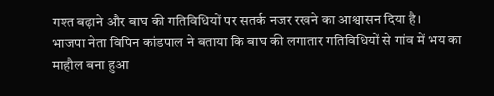गश्त बढ़ाने और बाघ की गतिविधियों पर सतर्क नजर रखने का आश्वासन दिया है।
भाजपा नेता विपिन कांडपाल ने बताया कि बाघ की लगातार गतिविधियों से गांव में भय का माहौल बना हुआ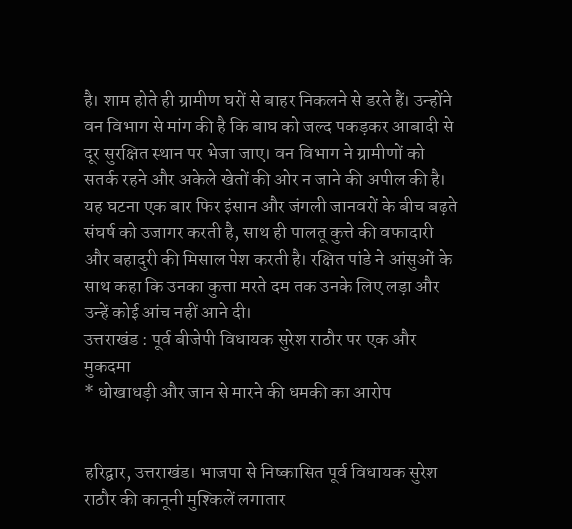है। शाम होते ही ग्रामीण घरों से बाहर निकलने से डरते हैं। उन्होंने वन विभाग से मांग की है कि बाघ को जल्द पकड़कर आबादी से दूर सुरक्षित स्थान पर भेजा जाए। वन विभाग ने ग्रामीणों को सतर्क रहने और अकेले खेतों की ओर न जाने की अपील की है।
यह घटना एक बार फिर इंसान और जंगली जानवरों के बीच बढ़ते संघर्ष को उजागर करती है, साथ ही पालतू कुत्ते की वफादारी और बहादुरी की मिसाल पेश करती है। रक्षित पांडे ने आंसुओं के साथ कहा कि उनका कुत्ता मरते दम तक उनके लिए लड़ा और उन्हें कोई आंच नहीं आने दी।
उत्तराखंड : पूर्व बीजेपी विधायक सुरेश राठौर पर एक और मुकदमा
* धोखाधड़ी और जान से मारने की धमकी का आरोप


हरिद्वार, उत्तराखंड। भाजपा से निष्कासित पूर्व विधायक सुरेश राठौर की कानूनी मुश्किलें लगातार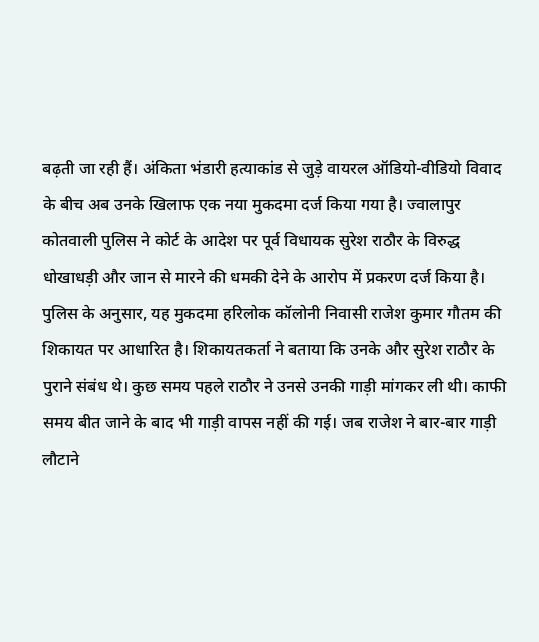बढ़ती जा रही हैं। अंकिता भंडारी हत्याकांड से जुड़े वायरल ऑडियो-वीडियो विवाद के बीच अब उनके खिलाफ एक नया मुकदमा दर्ज किया गया है। ज्वालापुर कोतवाली पुलिस ने कोर्ट के आदेश पर पूर्व विधायक सुरेश राठौर के विरुद्ध धोखाधड़ी और जान से मारने की धमकी देने के आरोप में प्रकरण दर्ज किया है।
पुलिस के अनुसार, यह मुकदमा हरिलोक कॉलोनी निवासी राजेश कुमार गौतम की शिकायत पर आधारित है। शिकायतकर्ता ने बताया कि उनके और सुरेश राठौर के पुराने संबंध थे। कुछ समय पहले राठौर ने उनसे उनकी गाड़ी मांगकर ली थी। काफी समय बीत जाने के बाद भी गाड़ी वापस नहीं की गई। जब राजेश ने बार-बार गाड़ी लौटाने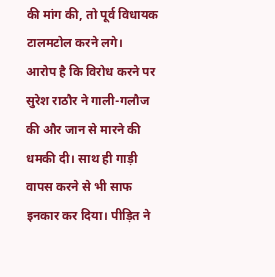की मांग की, तो पूर्व विधायक टालमटोल करने लगे।
आरोप है कि विरोध करने पर सुरेश राठौर ने गाली-गलौज की और जान से मारने की धमकी दी। साथ ही गाड़ी वापस करने से भी साफ इनकार कर दिया। पीड़ित ने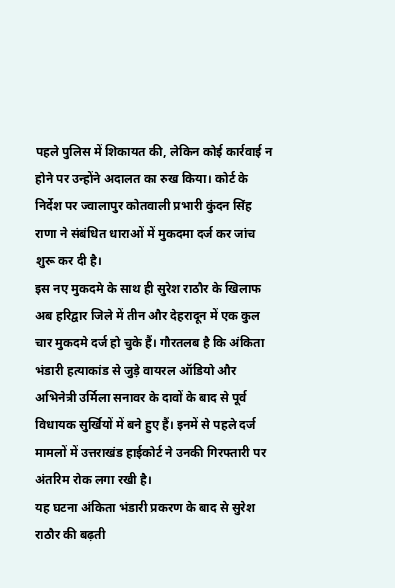पहले पुलिस में शिकायत की, लेकिन कोई कार्रवाई न होने पर उन्होंने अदालत का रुख किया। कोर्ट के निर्देश पर ज्वालापुर कोतवाली प्रभारी कुंदन सिंह राणा ने संबंधित धाराओं में मुकदमा दर्ज कर जांच शुरू कर दी है।
इस नए मुकदमे के साथ ही सुरेश राठौर के खिलाफ अब हरिद्वार जिले में तीन और देहरादून में एक कुल चार मुकदमे दर्ज हो चुके हैं। गौरतलब है कि अंकिता भंडारी हत्याकांड से जुड़े वायरल ऑडियो और अभिनेत्री उर्मिला सनावर के दावों के बाद से पूर्व विधायक सुर्खियों में बने हुए हैं। इनमें से पहले दर्ज मामलों में उत्तराखंड हाईकोर्ट ने उनकी गिरफ्तारी पर अंतरिम रोक लगा रखी है।
यह घटना अंकिता भंडारी प्रकरण के बाद से सुरेश राठौर की बढ़ती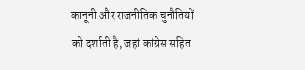कानूनी और राजनीतिक चुनौतियों को दर्शाती है, जहां कांग्रेस सहित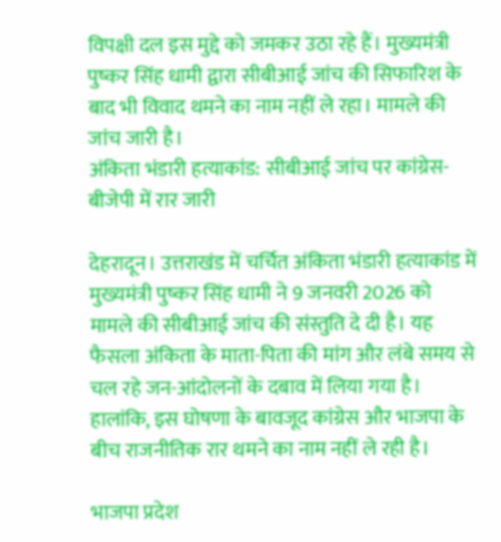विपक्षी दल इस मुद्दे को जमकर उठा रहे हैं। मुख्यमंत्री पुष्कर सिंह धामी द्वारा सीबीआई जांच की सिफारिश के बाद भी विवाद थमने का नाम नहीं ले रहा। मामले की जांच जारी है।
अंकिता भंडारी हत्याकांड: सीबीआई जांच पर कांग्रेस-बीजेपी में रार जारी

देहरादून। उत्तराखंड में चर्चित अंकिता भंडारी हत्याकांड में मुख्यमंत्री पुष्कर सिंह धामी ने 9 जनवरी 2026 को मामले की सीबीआई जांच की संस्तुति दे दी है। यह फैसला अंकिता के माता-पिता की मांग और लंबे समय से चल रहे जन-आंदोलनों के दबाव में लिया गया है। हालांकि, इस घोषणा के बावजूद कांग्रेस और भाजपा के बीच राजनीतिक रार थमने का नाम नहीं ले रही है।

भाजपा प्रदेश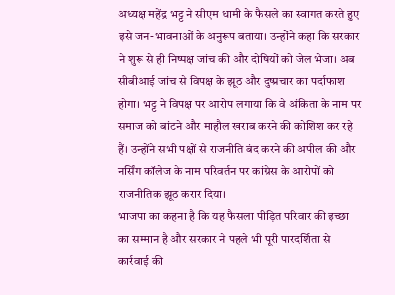अध्यक्ष महेंद्र भट्ट ने सीएम धामी के फैसले का स्वागत करते हुए इसे जन-भावनाओं के अनुरूप बताया। उन्होंने कहा कि सरकार ने शुरू से ही निष्पक्ष जांच की और दोषियों को जेल भेजा। अब सीबीआई जांच से विपक्ष के झूठ और दुष्प्रचार का पर्दाफाश होगा। भट्ट ने विपक्ष पर आरोप लगाया कि वे अंकिता के नाम पर समाज को बांटने और माहौल खराब करने की कोशिश कर रहे हैं। उन्होंने सभी पक्षों से राजनीति बंद करने की अपील की और नर्सिंग कॉलेज के नाम परिवर्तन पर कांग्रेस के आरोपों को राजनीतिक झूठ करार दिया।
भाजपा का कहना है कि यह फैसला पीड़ित परिवार की इच्छा का सम्मान है और सरकार ने पहले भी पूरी पारदर्शिता से कार्रवाई की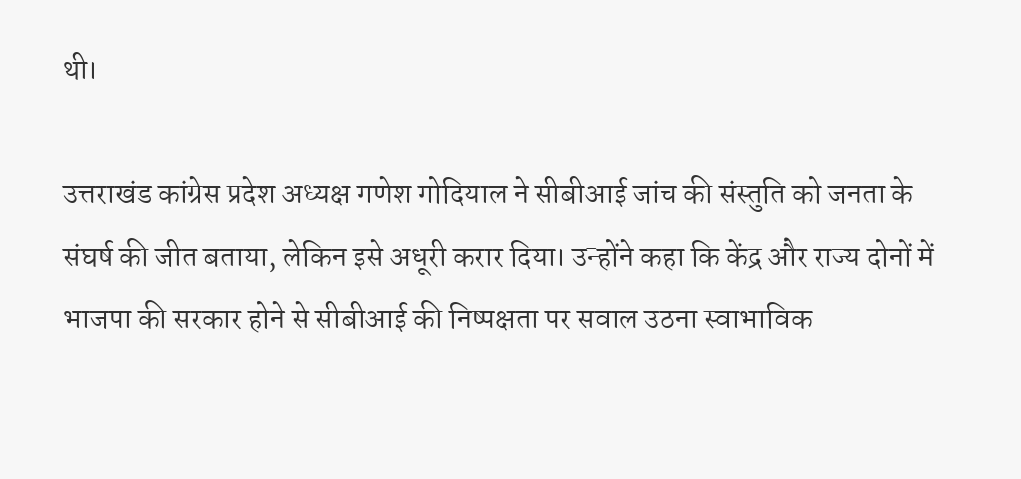थी।

उत्तराखंड कांग्रेस प्रदेश अध्यक्ष गणेश गोदियाल ने सीबीआई जांच की संस्तुति को जनता के संघर्ष की जीत बताया, लेकिन इसे अधूरी करार दिया। उन्होंने कहा कि केंद्र और राज्य दोनों में भाजपा की सरकार होने से सीबीआई की निष्पक्षता पर सवाल उठना स्वाभाविक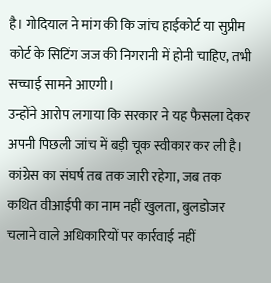है। गोदियाल ने मांग की कि जांच हाईकोर्ट या सुप्रीम कोर्ट के सिटिंग जज की निगरानी में होनी चाहिए, तभी सच्चाई सामने आएगी।
उन्होंने आरोप लगाया कि सरकार ने यह फैसला देकर अपनी पिछली जांच में बड़ी चूक स्वीकार कर ली है। कांग्रेस का संघर्ष तब तक जारी रहेगा, जब तक कथित वीआईपी का नाम नहीं खुलता, बुलडोजर चलाने वाले अधिकारियों पर कार्रवाई नहीं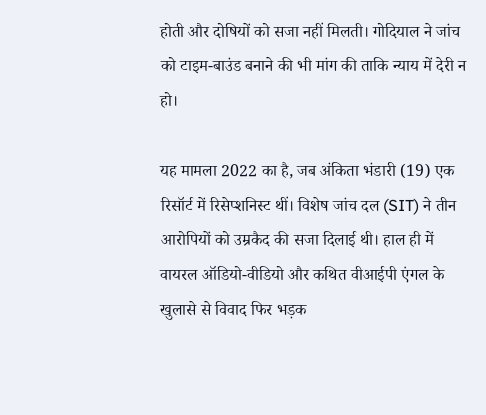होती और दोषियों को सजा नहीं मिलती। गोदियाल ने जांच को टाइम-बाउंड बनाने की भी मांग की ताकि न्याय में देरी न हो।

यह मामला 2022 का है, जब अंकिता भंडारी (19) एक रिसॉर्ट में रिसेप्शनिस्ट थीं। विशेष जांच दल (SIT) ने तीन आरोपियों को उम्रकैद की सजा दिलाई थी। हाल ही में वायरल ऑडियो-वीडियो और कथित वीआईपी एंगल के खुलासे से विवाद फिर भड़क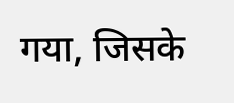गया, जिसके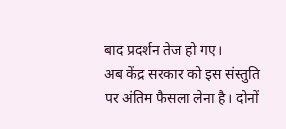बाद प्रदर्शन तेज हो गए।
अब केंद्र सरकार को इस संस्तुति पर अंतिम फैसला लेना है। दोनों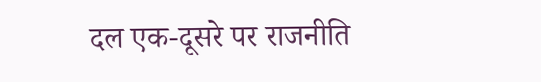दल एक-दूसरे पर राजनीति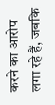करने का आरोप लगा रहे हैं, जबकि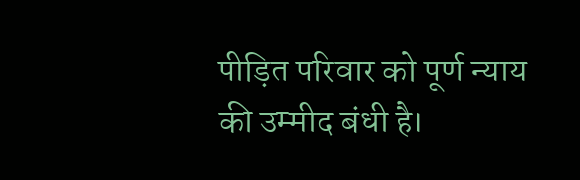पीड़ित परिवार को पूर्ण न्याय की उम्मीद बंधी है।